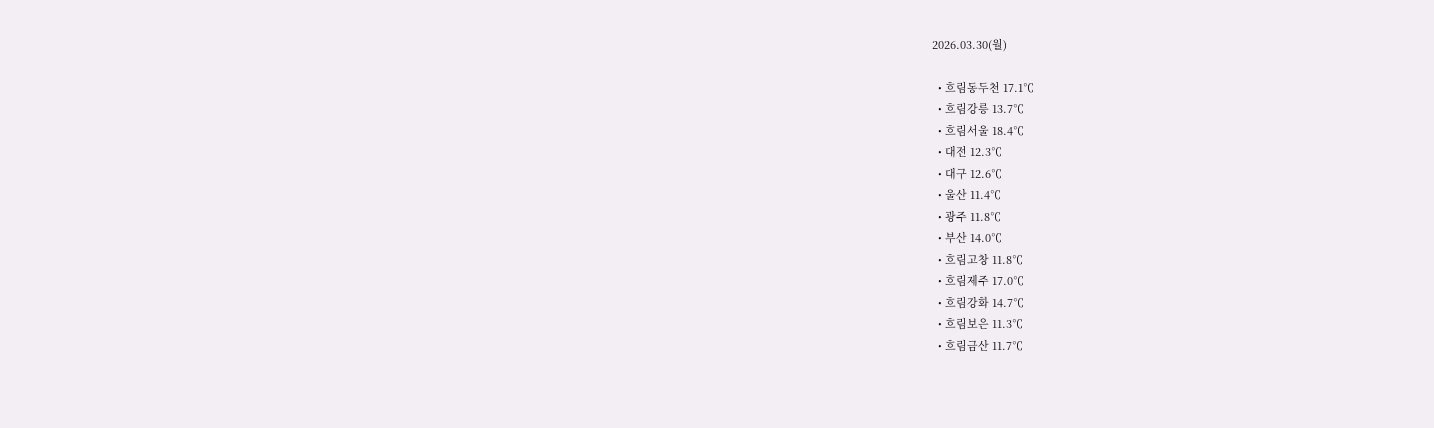2026.03.30(월)

  • 흐림동두천 17.1℃
  • 흐림강릉 13.7℃
  • 흐림서울 18.4℃
  • 대전 12.3℃
  • 대구 12.6℃
  • 울산 11.4℃
  • 광주 11.8℃
  • 부산 14.0℃
  • 흐림고창 11.8℃
  • 흐림제주 17.0℃
  • 흐림강화 14.7℃
  • 흐림보은 11.3℃
  • 흐림금산 11.7℃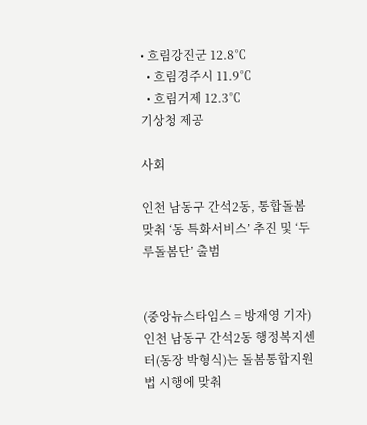• 흐림강진군 12.8℃
  • 흐림경주시 11.9℃
  • 흐림거제 12.3℃
기상청 제공

사회

인천 남동구 간석2동, 통합돌봄 맞춰 ‘동 특화서비스’ 추진 및 ‘두루돌봄단’ 출범


(중앙뉴스타임스 = 방재영 기자) 인천 남동구 간석2동 행정복지센터(동장 박형식)는 돌봄통합지원법 시행에 맞춰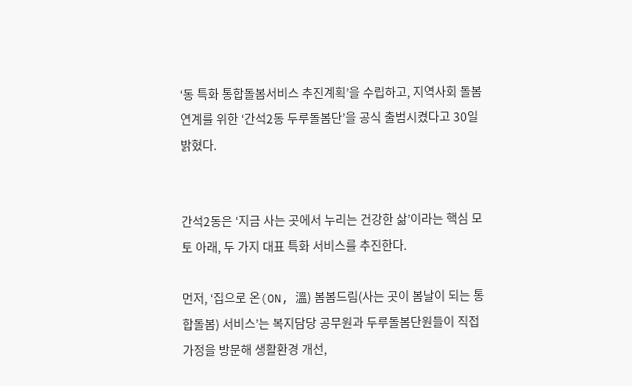‘동 특화 통합돌봄서비스 추진계획’을 수립하고, 지역사회 돌봄 연계를 위한 ‘간석2동 두루돌봄단’을 공식 출범시켰다고 30일 밝혔다.


간석2동은 ‘지금 사는 곳에서 누리는 건강한 삶’이라는 핵심 모토 아래, 두 가지 대표 특화 서비스를 추진한다.

먼저, ‘집으로 온(ON, 溫) 봄봄드림(사는 곳이 봄날이 되는 통합돌봄) 서비스’는 복지담당 공무원과 두루돌봄단원들이 직접 가정을 방문해 생활환경 개선,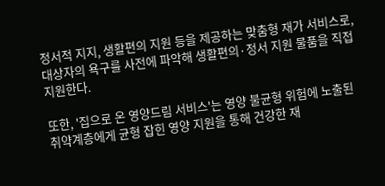정서적 지지, 생활편의 지원 등을 제공하는 맞춤형 재가 서비스로, 대상자의 욕구를 사전에 파악해 생활편의·정서 지원 물품을 직접 지원한다.

또한, '집으로 온 영양드림 서비스'는 영양 불균형 위험에 노출된 취약계층에게 균형 잡힌 영양 지원을 통해 건강한 재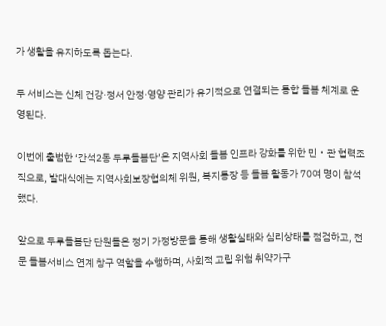가 생활을 유지하도록 돕는다.

두 서비스는 신체 건강·정서 안정·영양 관리가 유기적으로 연결되는 통합 돌봄 체계로 운영된다.

이번에 출범한 ‘간석2동 두루돌봄단’은 지역사회 돌봄 인프라 강화를 위한 민‧관 협력조직으로, 발대식에는 지역사회보장협의체 위원, 복지통장 등 돌봄 활동가 70여 명이 참석했다.

앞으로 두루돌봄단 단원들은 정기 가정방문을 통해 생활실태와 심리상태를 점검하고, 전문 돌봄서비스 연계 창구 역할을 수행하며, 사회적 고립 위험 취약가구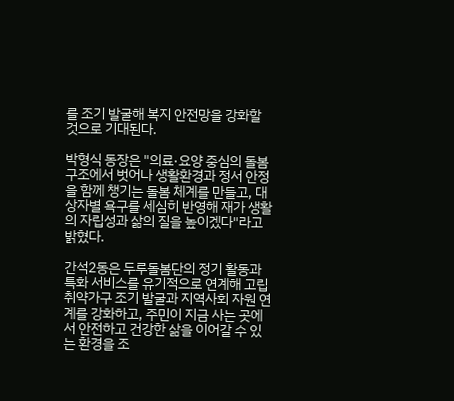를 조기 발굴해 복지 안전망을 강화할 것으로 기대된다.

박형식 동장은 "의료·요양 중심의 돌봄 구조에서 벗어나 생활환경과 정서 안정을 함께 챙기는 돌봄 체계를 만들고, 대상자별 욕구를 세심히 반영해 재가 생활의 자립성과 삶의 질을 높이겠다"라고 밝혔다.

간석2동은 두루돌봄단의 정기 활동과 특화 서비스를 유기적으로 연계해 고립 취약가구 조기 발굴과 지역사회 자원 연계를 강화하고, 주민이 지금 사는 곳에서 안전하고 건강한 삶을 이어갈 수 있는 환경을 조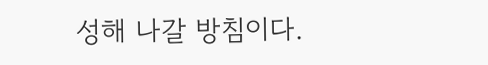성해 나갈 방침이다.